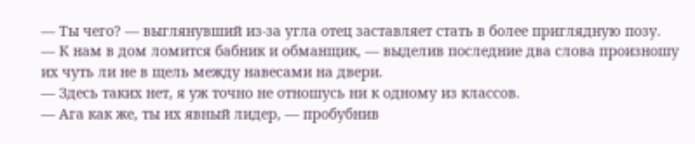— Ты чего? — выглянувший из-за угла отец заставляет стать в более приглядную позу.
— К нам в дом ломится бабник и обманщик, — выделив последние два слова произношу их чуть ли не в щель между навесами на двери.
— Здесь таких нет, я уж точно не отношусь ни к одному из классов.
— Ага как же, ты их явный лидер, — пробубнив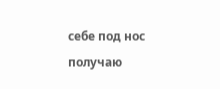себе под нос получаю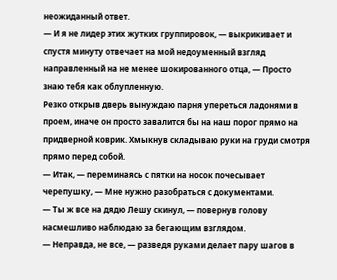неожиданный ответ.
— И я не лидер этих жутких группировок, — выкрикивает и спустя минуту отвечает на мой недоуменный взгляд направленный на не менее шокированного отца, — Просто знаю тебя как облупленную.
Резко открыв дверь вынуждаю парня упереться ладонями в проем, иначе он просто завалится бы на наш порог прямо на придверной коврик. Хмыкнув складываю руки на груди смотря прямо перед собой.
— Итак, — переминаясь с пятки на носок почесывает черепушку, — Мне нужно разобраться с документами.
— Ты ж все на дядю Лешу скинул, — повернув голову насмешливо наблюдаю за бегающим взглядом.
— Неправда, не все, — разведя руками делает пару шагов в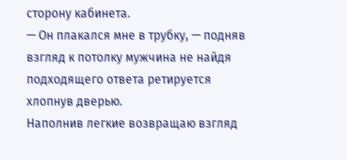сторону кабинета.
— Он плакался мне в трубку, — подняв взгляд к потолку мужчина не найдя подходящего ответа ретируется хлопнув дверью.
Наполнив легкие возвращаю взгляд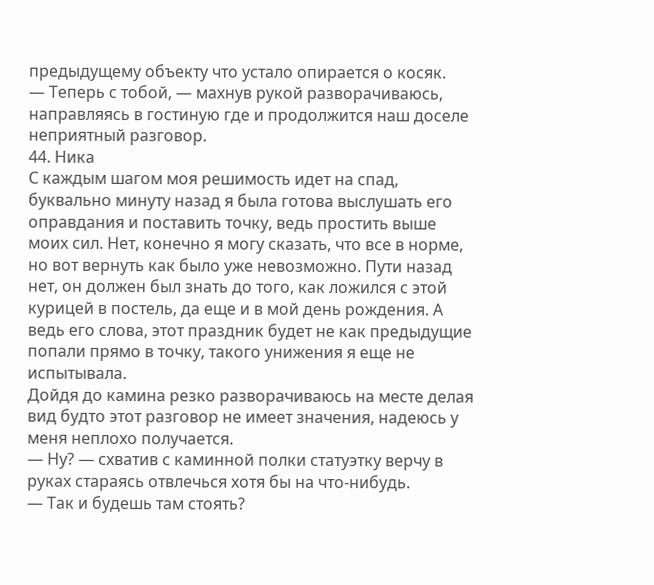предыдущему объекту что устало опирается о косяк.
— Теперь с тобой, — махнув рукой разворачиваюсь, направляясь в гостиную где и продолжится наш доселе неприятный разговор.
44. Ника
С каждым шагом моя решимость идет на спад, буквально минуту назад я была готова выслушать его оправдания и поставить точку, ведь простить выше моих сил. Нет, конечно я могу сказать, что все в норме, но вот вернуть как было уже невозможно. Пути назад нет, он должен был знать до того, как ложился с этой курицей в постель, да еще и в мой день рождения. А ведь его слова, этот праздник будет не как предыдущие попали прямо в точку, такого унижения я еще не испытывала.
Дойдя до камина резко разворачиваюсь на месте делая вид будто этот разговор не имеет значения, надеюсь у меня неплохо получается.
— Ну? — схватив с каминной полки статуэтку верчу в руках стараясь отвлечься хотя бы на что-нибудь.
— Так и будешь там стоять?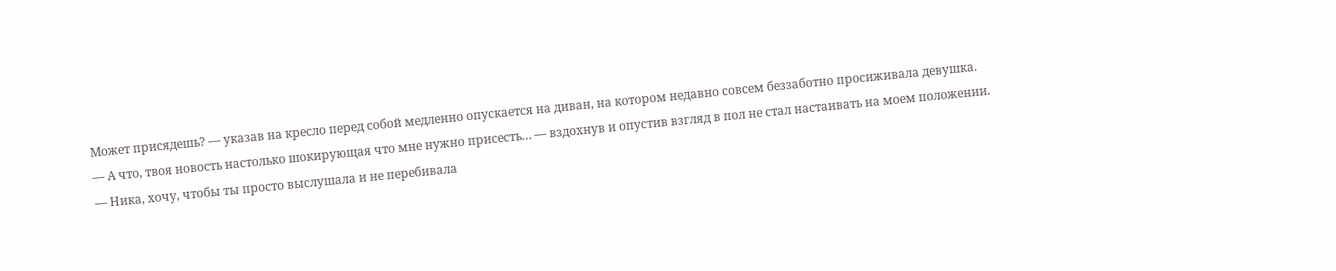Может присядешь? — указав на кресло перед собой медленно опускается на диван, на котором недавно совсем беззаботно просиживала девушка.
— А что, твоя новость настолько шокирующая что мне нужно присесть… — вздохнув и опустив взгляд в пол не стал настаивать на моем положении.
— Ника, хочу, чтобы ты просто выслушала и не перебивала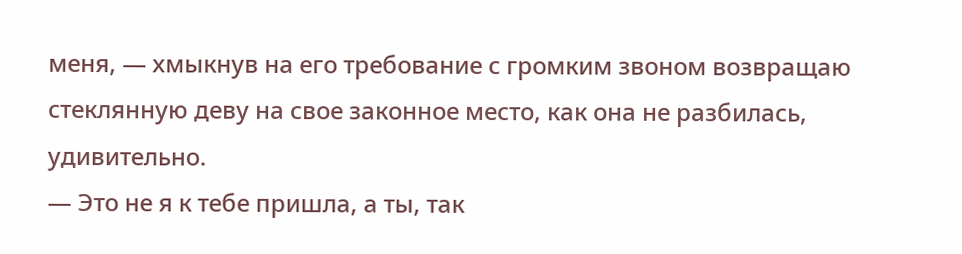меня, — хмыкнув на его требование с громким звоном возвращаю стеклянную деву на свое законное место, как она не разбилась, удивительно.
— Это не я к тебе пришла, а ты, так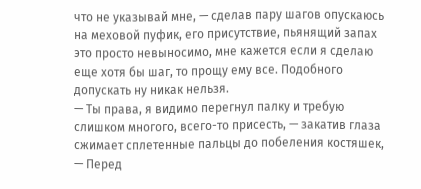что не указывай мне, — сделав пару шагов опускаюсь на меховой пуфик, его присутствие, пьянящий запах это просто невыносимо, мне кажется если я сделаю еще хотя бы шаг, то прощу ему все. Подобного допускать ну никак нельзя.
— Ты права, я видимо перегнул палку и требую слишком многого, всего-то присесть, — закатив глаза сжимает сплетенные пальцы до побеления костяшек, — Перед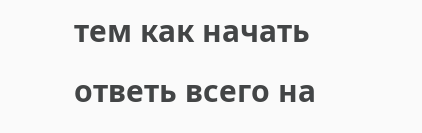тем как начать ответь всего на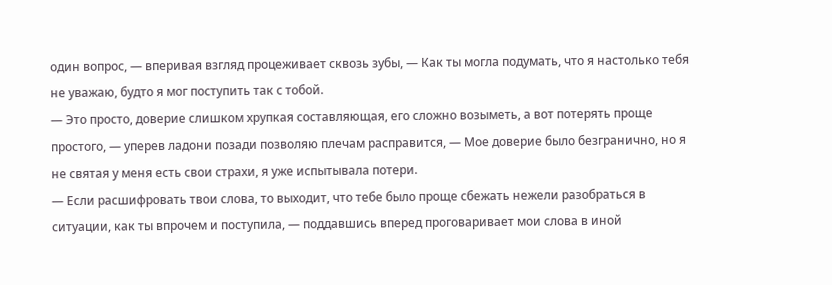один вопрос, — вперивая взгляд процеживает сквозь зубы, — Как ты могла подумать, что я настолько тебя не уважаю, будто я мог поступить так с тобой.
— Это просто, доверие слишком хрупкая составляющая, его сложно возыметь, а вот потерять проще простого, — уперев ладони позади позволяю плечам расправится, — Мое доверие было безгранично, но я не святая у меня есть свои страхи, я уже испытывала потери.
— Если расшифровать твои слова, то выходит, что тебе было проще сбежать нежели разобраться в ситуации, как ты впрочем и поступила, — поддавшись вперед проговаривает мои слова в иной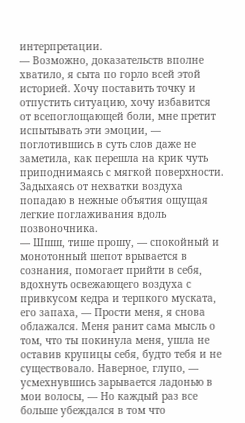интерпретации.
— Возможно, доказательств вполне хватило, я сыта по горло всей этой историей. Хочу поставить точку и отпустить ситуацию, хочу избавится от всепоглощающей боли, мне претит испытывать эти эмоции, — поглотившись в суть слов даже не заметила, как перешла на крик чуть приподнимаясь с мягкой поверхности. Задыхаясь от нехватки воздуха попадаю в нежные объятия ощущая легкие поглаживания вдоль позвоночника.
— Шшш, тише прошу, — спокойный и монотонный шепот врывается в сознания, помогает прийти в себя, вдохнуть освежающего воздуха с привкусом кедра и терпкого муската, его запаха, — Прости меня, я снова облажался. Меня ранит сама мысль о том, что ты покинула меня, ушла не оставив крупицы себя, будто тебя и не существовало. Наверное, глупо, — усмехнувшись зарывается ладонью в мои волосы, — Но каждый раз все больше убеждался в том что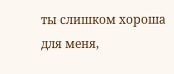ты слишком хороша для меня,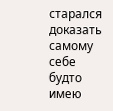старался доказать самому себе будто имею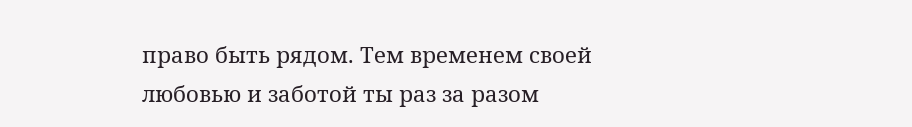право быть рядом. Тем временем своей любовью и заботой ты раз за разом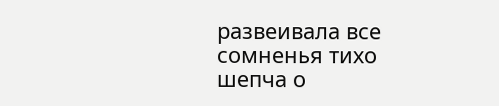развеивала все сомненья тихо шепча о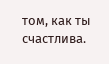том, как ты счастлива.